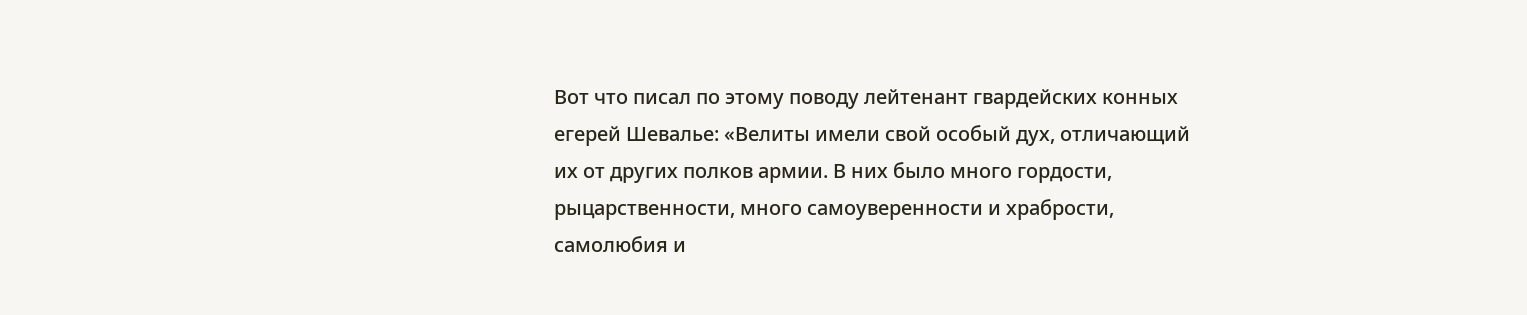Вот что писал по этому поводу лейтенант гвардейских конных егерей Шевалье: «Велиты имели свой особый дух, отличающий их от других полков армии. В них было много гордости, рыцарственности, много самоуверенности и храбрости, самолюбия и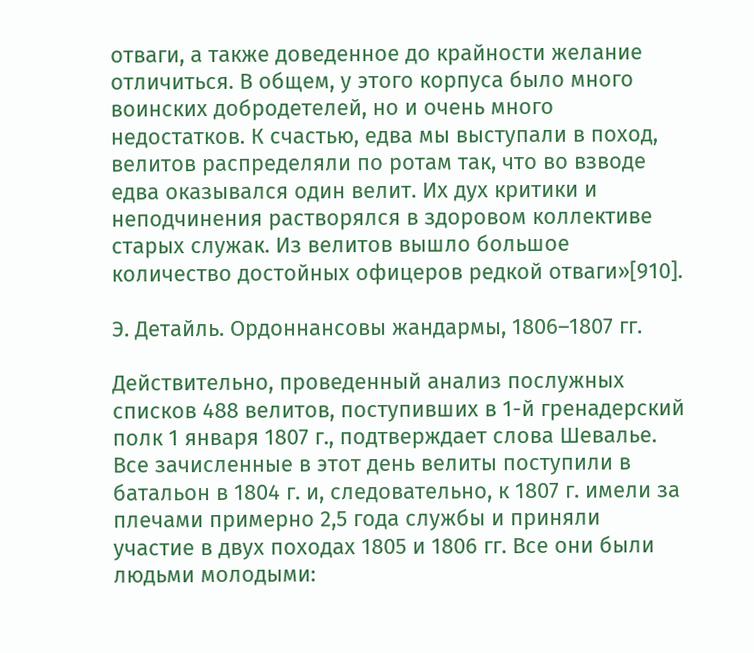отваги, а также доведенное до крайности желание отличиться. В общем, у этого корпуса было много воинских добродетелей, но и очень много недостатков. К счастью, едва мы выступали в поход, велитов распределяли по ротам так, что во взводе едва оказывался один велит. Их дух критики и неподчинения растворялся в здоровом коллективе старых служак. Из велитов вышло большое количество достойных офицеров редкой отваги»[910].

Э. Детайль. Ордоннансовы жандармы, 1806–1807 гг.

Действительно, проведенный анализ послужных списков 488 велитов, поступивших в 1-й гренадерский полк 1 января 1807 г., подтверждает слова Шевалье. Все зачисленные в этот день велиты поступили в батальон в 1804 г. и, следовательно, к 1807 г. имели за плечами примерно 2,5 года службы и приняли участие в двух походах 1805 и 1806 гг. Все они были людьми молодыми: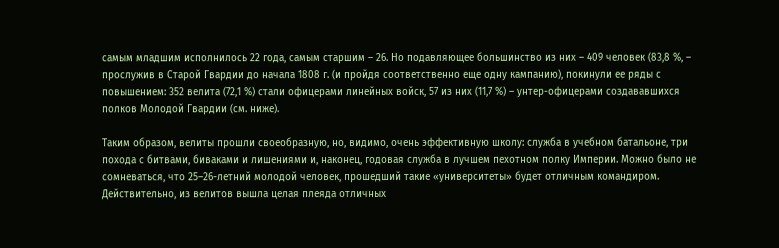самым младшим исполнилось 22 года, самым старшим – 26. Но подавляющее большинство из них – 409 человек (83,8 %, – прослужив в Старой Гвардии до начала 1808 г. (и пройдя соответственно еще одну кампанию), покинули ее ряды с повышением: 352 велита (72,1 %) стали офицерами линейных войск, 57 из них (11,7 %) – унтер-офицерами создававшихся полков Молодой Гвардии (см. ниже).

Таким образом, велиты прошли своеобразную, но, видимо, очень эффективную школу: служба в учебном батальоне, три похода с битвами, биваками и лишениями и, наконец, годовая служба в лучшем пехотном полку Империи. Можно было не сомневаться, что 25–26-летний молодой человек, прошедший такие «университеты» будет отличным командиром. Действительно, из велитов вышла целая плеяда отличных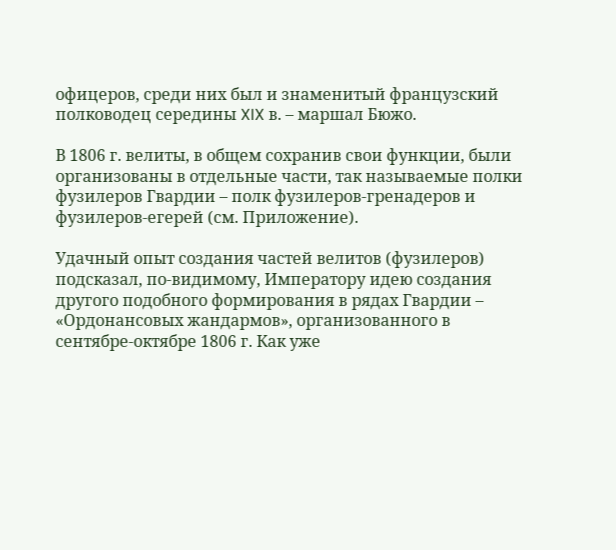офицеров, среди них был и знаменитый французский полководец середины XIX в. – маршал Бюжо.

В 1806 г. велиты, в общем сохранив свои функции, были организованы в отдельные части, так называемые полки фузилеров Гвардии – полк фузилеров-гренадеров и фузилеров-егерей (см. Приложение).

Удачный опыт создания частей велитов (фузилеров) подсказал, по-видимому, Императору идею создания другого подобного формирования в рядах Гвардии – «Ордонансовых жандармов», организованного в сентябре-октябре 1806 г. Как уже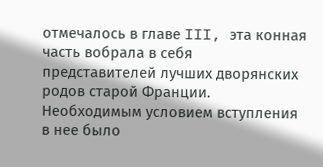отмечалось в главе III, эта конная часть вобрала в себя представителей лучших дворянских родов старой Франции. Необходимым условием вступления в нее было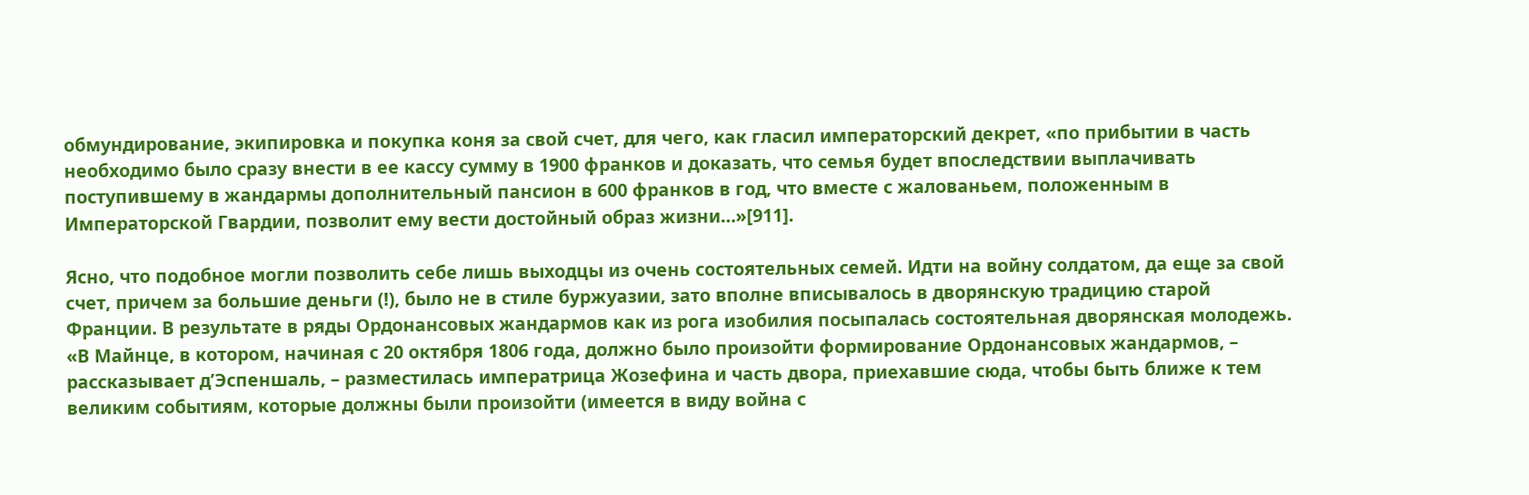обмундирование, экипировка и покупка коня за свой счет, для чего, как гласил императорский декрет, «по прибытии в часть необходимо было сразу внести в ее кассу сумму в 1900 франков и доказать, что семья будет впоследствии выплачивать поступившему в жандармы дополнительный пансион в 600 франков в год, что вместе с жалованьем, положенным в Императорской Гвардии, позволит ему вести достойный образ жизни…»[911].

Ясно, что подобное могли позволить себе лишь выходцы из очень состоятельных семей. Идти на войну солдатом, да еще за свой счет, причем за большие деньги (!), было не в стиле буржуазии, зато вполне вписывалось в дворянскую традицию старой Франции. В результате в ряды Ордонансовых жандармов как из рога изобилия посыпалась состоятельная дворянская молодежь. «В Майнце, в котором, начиная с 20 октября 1806 года, должно было произойти формирование Ордонансовых жандармов, – рассказывает д’Эспеншаль, – разместилась императрица Жозефина и часть двора, приехавшие сюда, чтобы быть ближе к тем великим событиям, которые должны были произойти (имеется в виду война с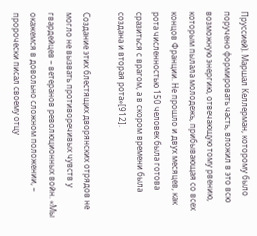Пруссией). Маршал Келлерман, которому было поручено формировать часть, вложил в это всю возможную энергию, отвечающую тому рвению, которым пылала молодежь, прибывающая со всех концов Франции. Не прошло и двух месяцев, как рота численностью 150 человек была готова сразиться с врагом, а в скором времени была создана и вторая рота»[912].

Создание этих блестящих дворянских отрядов не могло не вызвать противоречивых чувств у гвардейцев – ветеранов революционных войн. «Мы окажемся в довольно сложном положении, – пророчески писал своему отцу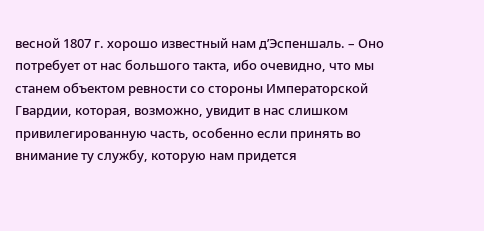весной 1807 г. хорошо известный нам д’Эспеншаль. – Оно потребует от нас большого такта, ибо очевидно, что мы станем объектом ревности со стороны Императорской Гвардии, которая, возможно, увидит в нас слишком привилегированную часть, особенно если принять во внимание ту службу, которую нам придется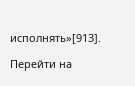исполнять»[913].

Перейти на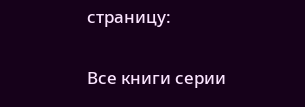страницу:

Все книги серии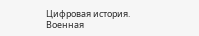Цифровая история. Военная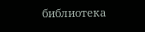библиотека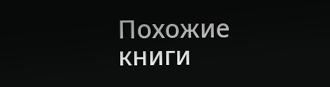Похожие книги